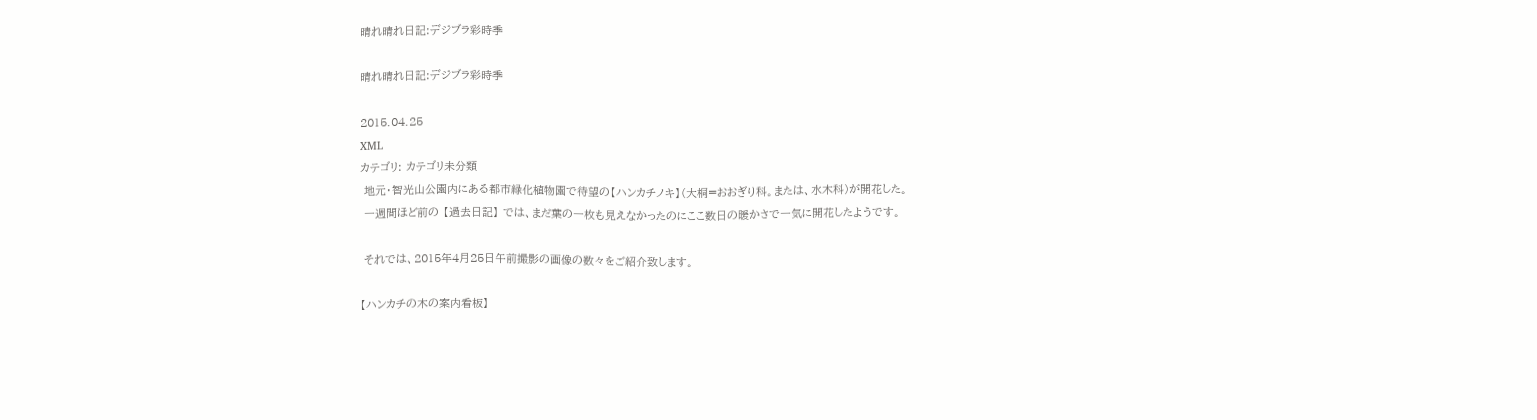晴れ晴れ日記:デジブラ彩時季

晴れ晴れ日記:デジブラ彩時季

2015.04.25
XML
カテゴリ: カテゴリ未分類
 地元・智光山公園内にある都市緑化植物園で待望の【ハンカチノキ】(大桐=おおぎり科。または、水木科)が開花した。
 一週間ほど前の 【過去日記】 では、まだ葉の一枚も見えなかったのにここ数日の暖かさで一気に開花したようです。

 それでは、2015年4月25日午前撮影の画像の数々をご紹介致します。

【ハンカチの木の案内看板】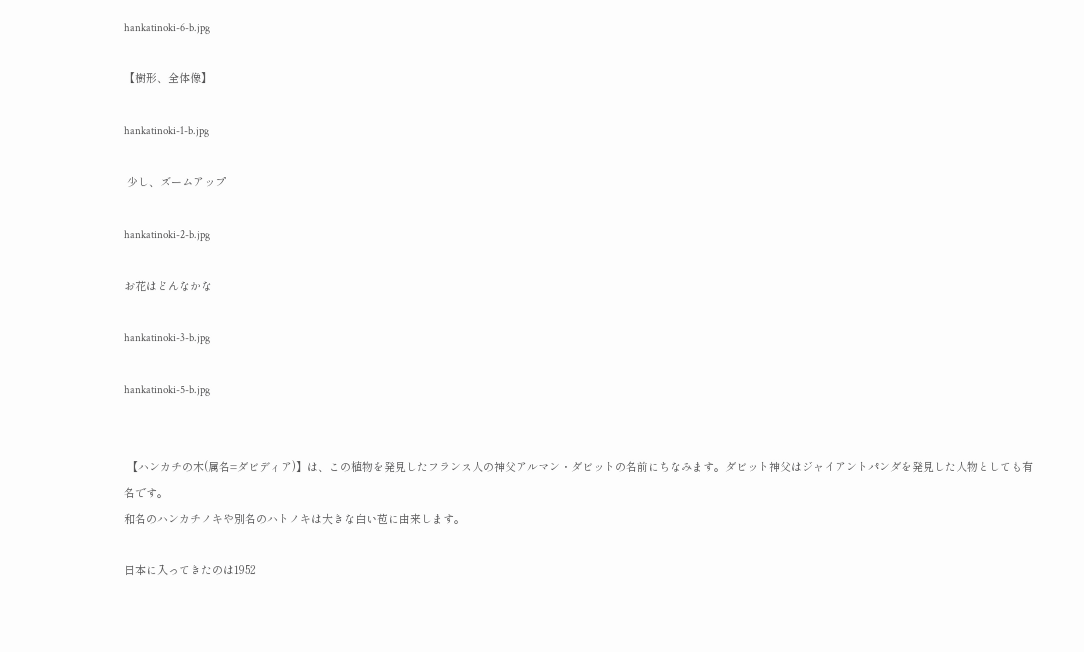hankatinoki-6-b.jpg

【樹形、全体像】

hankatinoki-1-b.jpg

 少し、ズームアップ

hankatinoki-2-b.jpg

お花はどんなかな

hankatinoki-3-b.jpg

hankatinoki-5-b.jpg


 【ハンカチの木(属名=ダビディア)】は、この植物を発見したフランス人の神父アルマン・ダビットの名前にちなみます。ダビット神父はジャイアントパンダを発見した人物としても有名です。
和名のハンカチノキや別名のハトノキは大きな白い苞に由来します。

日本に入ってきたのは1952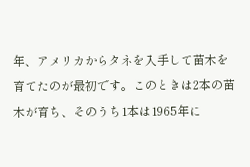年、アメリカからタネを入手して苗木を育てたのが最初です。このときは2本の苗木が育ち、そのうち1本は1965年に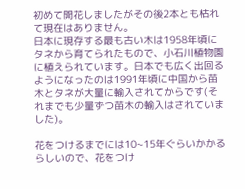初めて開花しましたがその後2本とも枯れて現在はありません。
日本に現存する最も古い木は1958年頃にタネから育てられたもので、小石川植物園に植えられています。日本でも広く出回るようになったのは1991年頃に中国から苗木とタネが大量に輸入されてからです(それまでも少量ずつ苗木の輸入はされていました)。

花をつけるまでには10~15年ぐらいかかるらしいので、花をつけ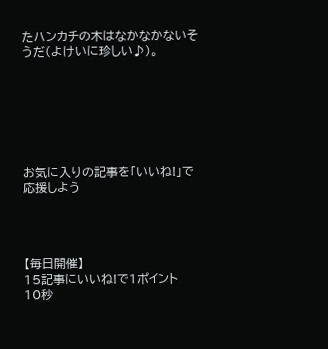たハンカチの木はなかなかないそうだ(よけいに珍しい♪)。







お気に入りの記事を「いいね!」で応援しよう




【毎日開催】
15記事にいいね!で1ポイント
10秒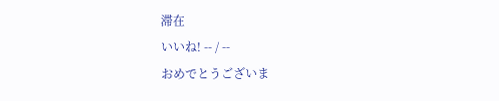滞在
いいね! -- / --
おめでとうございま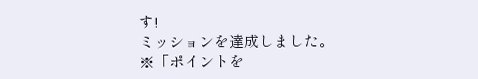す!
ミッションを達成しました。
※「ポイントを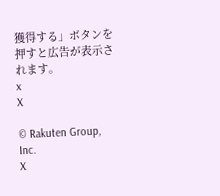獲得する」ボタンを押すと広告が表示されます。
x
X

© Rakuten Group, Inc.
X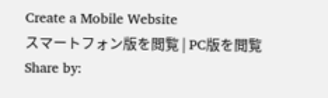Create a Mobile Website
スマートフォン版を閲覧 | PC版を閲覧
Share by: